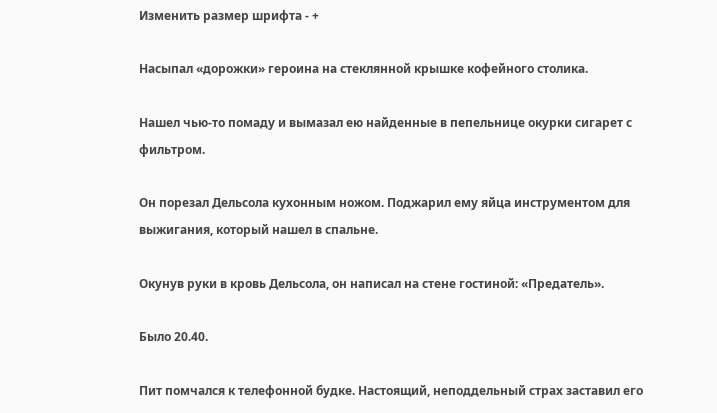Изменить размер шрифта - +

Насыпал «дорожки» героина на стеклянной крышке кофейного столика.

Нашел чью-то помаду и вымазал ею найденные в пепельнице окурки сигарет с фильтром.

Он порезал Дельсола кухонным ножом. Поджарил ему яйца инструментом для выжигания, который нашел в спальне.

Окунув руки в кровь Дельсола, он написал на стене гостиной: «Предатель».

Было 20.40.

Пит помчался к телефонной будке. Настоящий, неподдельный страх заставил его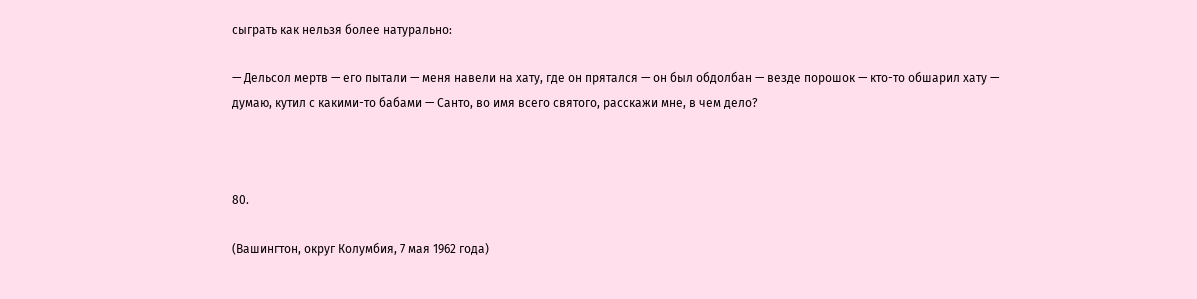сыграть как нельзя более натурально:

— Дельсол мертв — его пытали — меня навели на хату, где он прятался — он был обдолбан — везде порошок — кто-то обшарил хату — думаю, кутил с какими-то бабами — Санто, во имя всего святого, расскажи мне, в чем дело?



80.

(Вашингтон, округ Колумбия, 7 мая 1962 года)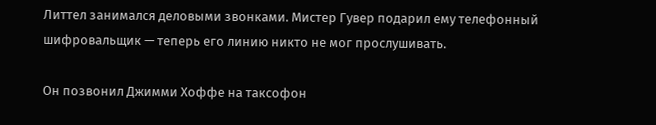Литтел занимался деловыми звонками. Мистер Гувер подарил ему телефонный шифровальщик — теперь его линию никто не мог прослушивать.

Он позвонил Джимми Хоффе на таксофон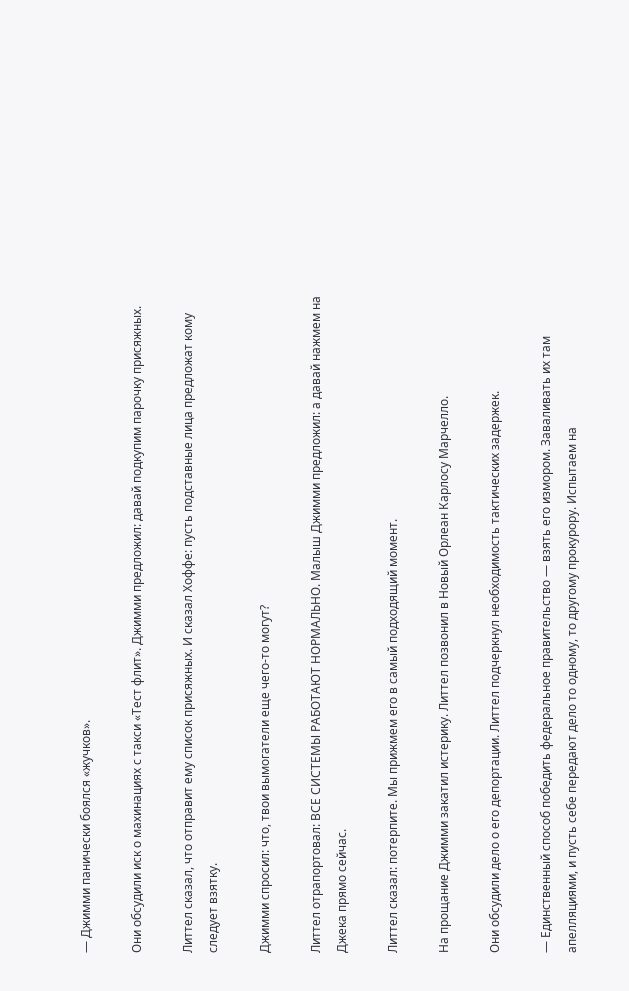— Джимми панически боялся «жучков».

Они обсудили иск о махинациях с такси «Тест флит». Джимми предложил: давай подкупим парочку присяжных.

Литтел сказал, что отправит ему список присяжных. И сказал Хоффе: пусть подставные лица предложат кому следует взятку.

Джимми спросил: что, твои вымогатели еще чего-то могут?

Литтел отрапортовал: ВСЕ СИСТЕМЫ РАБОТАЮТ НОРМАЛЬНО. Малыш Джимми предложил: а давай нажмем на Джека прямо сейчас.

Литтел сказал: потерпите. Мы прижмем его в самый подходящий момент.

На прощание Джимми закатил истерику. Литтел позвонил в Новый Орлеан Карлосу Марчелло.

Они обсудили дело о его депортации. Литтел подчеркнул необходимость тактических задержек.

— Единственный способ победить федеральное правительство — взять его измором. Заваливать их там апелляциями, и пусть себе передают дело то одному, то другому прокурору. Испытаем на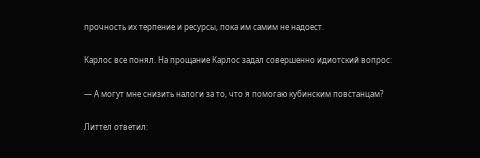прочность их терпение и ресурсы, пока им самим не надоест.

Карлос все понял. На прощание Карлос задал совершенно идиотский вопрос:

— А могут мне снизить налоги за то, что я помогаю кубинским повстанцам?

Литтел ответил: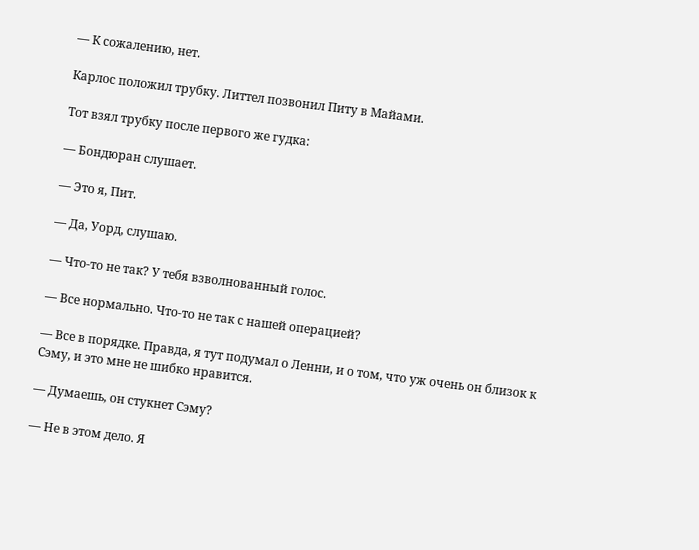— К сожалению, нет.

Карлос положил трубку. Литтел позвонил Питу в Майами.

Тот взял трубку после первого же гудка:

— Бондюран слушает.

— Это я, Пит.

— Да, Уорд, слушаю.

— Что-то не так? У тебя взволнованный голос.

— Все нормально. Что-то не так с нашей операцией?

— Все в порядке. Правда, я тут подумал о Ленни, и о том, что уж очень он близок к Сэму, и это мне не шибко нравится.

— Думаешь, он стукнет Сэму?

— Не в этом дело. Я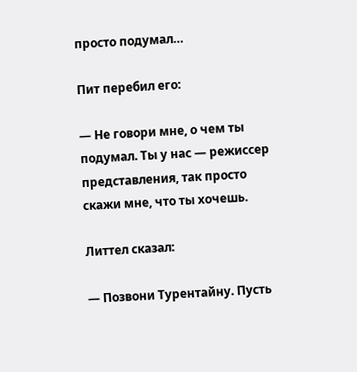просто подумал…

Пит перебил его:

— Не говори мне, о чем ты подумал. Ты у нас — режиссер представления, так просто скажи мне, что ты хочешь.

Литтел сказал:

— Позвони Турентайну. Пусть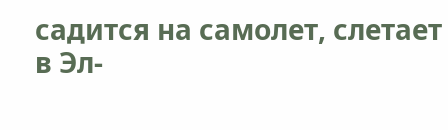садится на самолет, слетает в Эл-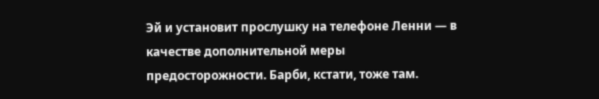Эй и установит прослушку на телефоне Ленни — в качестве дополнительной меры предосторожности. Барби, кстати, тоже там.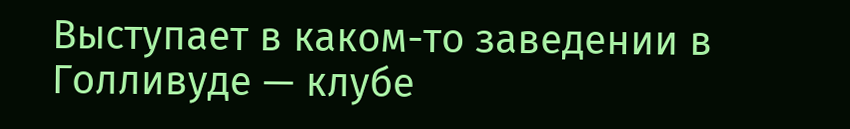Выступает в каком-то заведении в Голливуде — клубе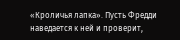«Кроличья лапка». Пусть Фредди наведается к ней и проверит,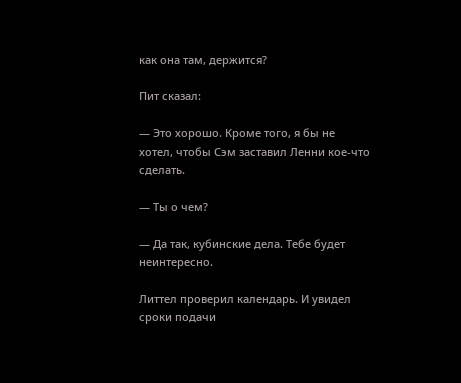как она там, держится?

Пит сказал:

— Это хорошо. Кроме того, я бы не хотел, чтобы Сэм заставил Ленни кое-что сделать.

— Ты о чем?

— Да так, кубинские дела. Тебе будет неинтересно.

Литтел проверил календарь. И увидел сроки подачи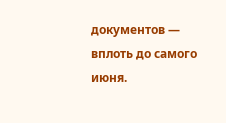документов — вплоть до самого июня.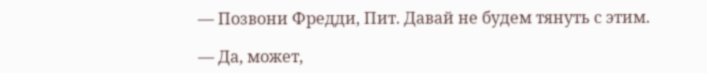— Позвони Фредди, Пит. Давай не будем тянуть с этим.

— Да, может,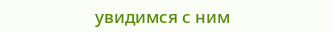увидимся с ним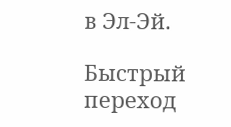в Эл-Эй.

Быстрый переход